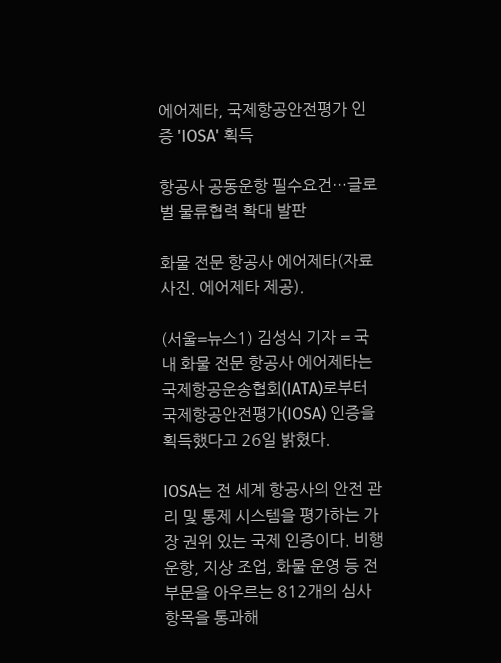에어제타, 국제항공안전평가 인증 'IOSA' 획득

항공사 공동운항 필수요건…글로벌 물류협력 확대 발판

화물 전문 항공사 에어제타(자료사진. 에어제타 제공).

(서울=뉴스1) 김성식 기자 = 국내 화물 전문 항공사 에어제타는 국제항공운송협회(IATA)로부터 국제항공안전평가(IOSA) 인증을 획득했다고 26일 밝혔다.

IOSA는 전 세계 항공사의 안전 관리 및 통제 시스템을 평가하는 가장 권위 있는 국제 인증이다. 비행 운항, 지상 조업, 화물 운영 등 전 부문을 아우르는 812개의 심사 항목을 통과해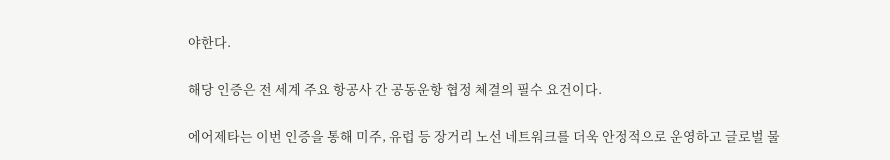야한다.

해당 인증은 전 세계 주요 항공사 간 공동운항 협정 체결의 필수 요건이다.

에어제타는 이번 인증을 통해 미주, 유럽 등 장거리 노선 네트워크를 더욱 안정적으로 운영하고 글로벌 물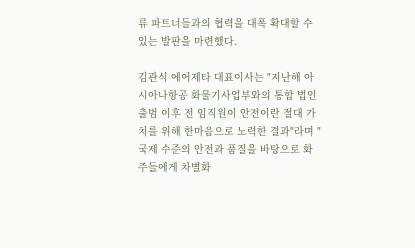류 파트너들과의 협력을 대폭 확대할 수 있는 발판을 마련했다.

김관식 에어제타 대표이사는 "지난해 아시아나항공 화물기사업부와의 통합 법인 출범 이후 전 임직원이 안전이란 절대 가치를 위해 한마음으로 노력한 결과"라며 "국제 수준의 안전과 품질을 바탕으로 화주들에게 차별화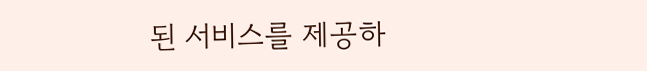된 서비스를 제공하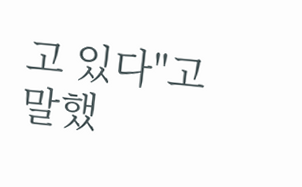고 있다"고 말했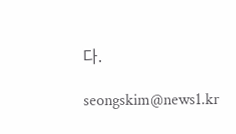다.

seongskim@news1.kr